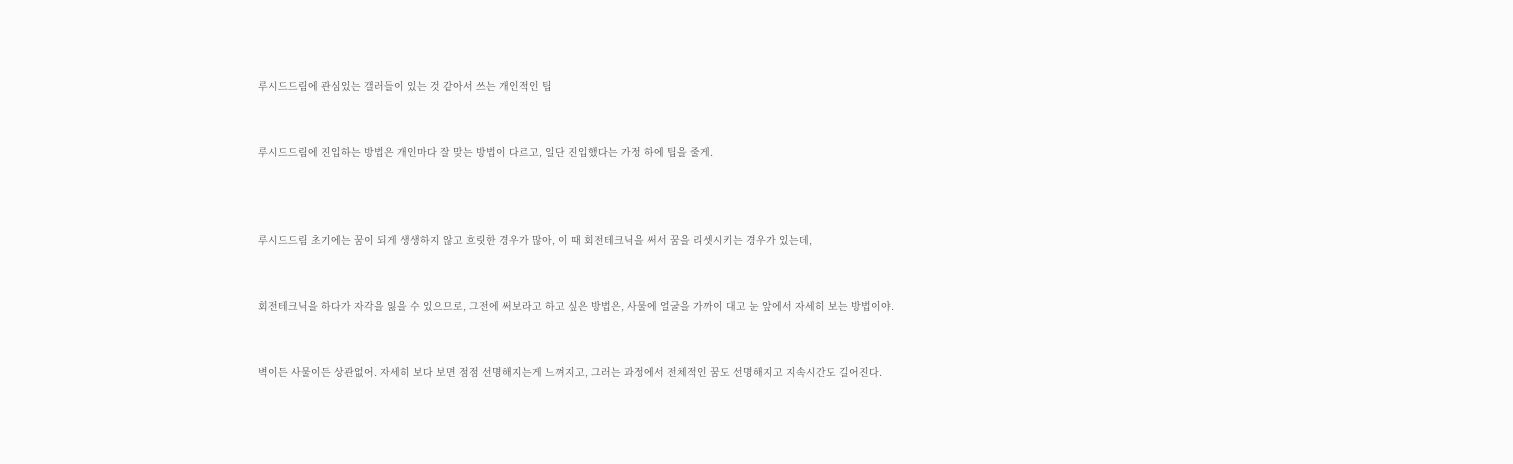루시드드림에 관심있는 갤러들이 있는 것 같아서 쓰는 개인적인 팁


루시드드림에 진입하는 방법은 개인마다 잘 맞는 방법이 다르고, 일단 진입했다는 가정 하에 팁을 줄게.



루시드드림 초기에는 꿈이 되게 생생하지 않고 흐릿한 경우가 많아, 이 때 회전테크닉을 써서 꿈을 리셋시키는 경우가 있는데,


회전테크닉을 하다가 자각을 잃을 수 있으므로, 그전에 써보라고 하고 싶은 방법은, 사물에 얼굴을 가까이 대고 눈 앞에서 자세히 보는 방법이야.


벽이든 사물이든 상관없어. 자세히 보다 보면 점점 선명해지는게 느껴지고, 그러는 과정에서 전체적인 꿈도 선명해지고 지속시간도 길어진다.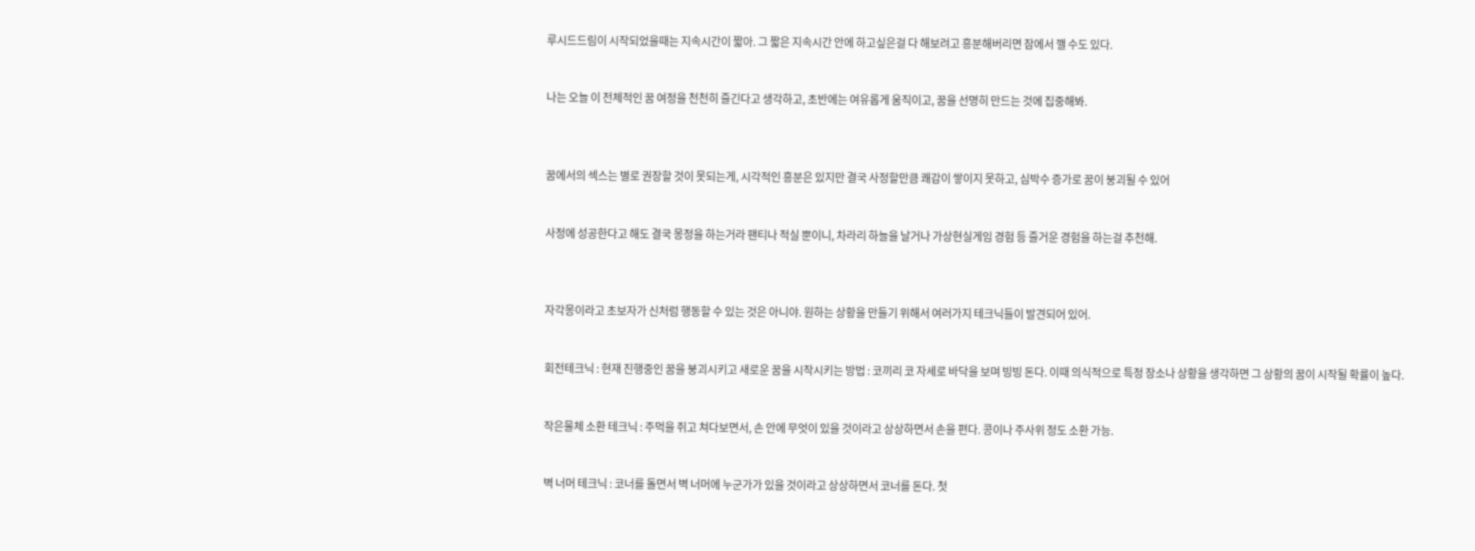루시드드림이 시작되었을때는 지속시간이 짧아. 그 짧은 지속시간 안에 하고싶은걸 다 해보려고 흥분해버리면 잠에서 깰 수도 있다.


나는 오늘 이 전체적인 꿈 여정을 천천히 즐긴다고 생각하고, 초반에는 여유롭게 움직이고, 꿈을 선명히 만드는 것에 집중해봐.



꿈에서의 섹스는 별로 권장할 것이 못되는게, 시각적인 흥분은 있지만 결국 사정할만큼 쾌감이 쌓이지 못하고, 심박수 증가로 꿈이 붕괴될 수 있어


사정에 성공한다고 해도 결국 몽정을 하는거라 팬티나 적실 뿐이니, 차라리 하늘을 날거나 가상현실게임 경험 등 즐거운 경험을 하는걸 추천해.



자각몽이라고 초보자가 신처럼 행동할 수 있는 것은 아니야. 원하는 상황을 만들기 위해서 여러가지 테크닉들이 발견되어 있어.


회전테크닉 : 현재 진행중인 꿈을 붕괴시키고 새로운 꿈을 시작시키는 방법 : 코끼리 코 자세로 바닥을 보며 빙빙 돈다. 이때 의식적으로 특정 장소나 상황을 생각하면 그 상황의 꿈이 시작될 확률이 높다.


작은물체 소환 테크닉 : 주먹을 쥐고 쳐다보면서, 손 안에 무엇이 있을 것이라고 상상하면서 손을 편다. 콩이나 주사위 정도 소환 가능.


벽 너머 테크닉 : 코너를 돌면서 벽 너머에 누군가가 있을 것이라고 상상하면서 코너를 돈다. 첫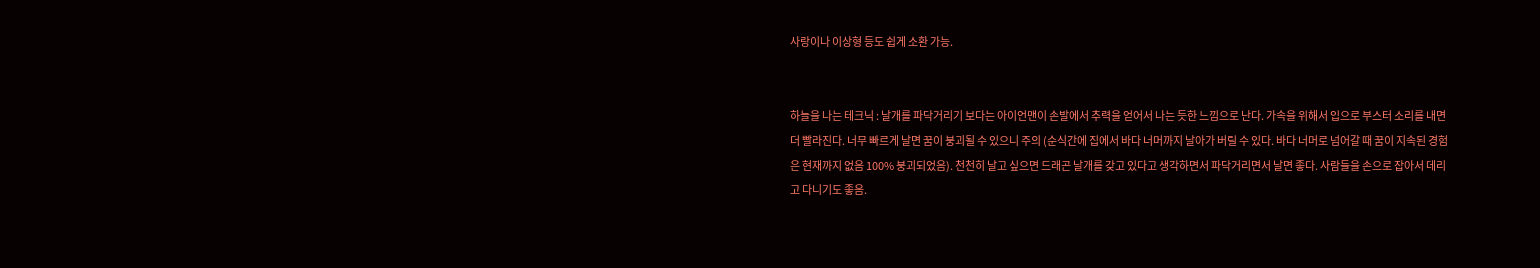사랑이나 이상형 등도 쉽게 소환 가능.


하늘을 나는 테크닉 : 날개를 파닥거리기 보다는 아이언맨이 손발에서 추력을 얻어서 나는 듯한 느낌으로 난다. 가속을 위해서 입으로 부스터 소리를 내면 더 빨라진다. 너무 빠르게 날면 꿈이 붕괴될 수 있으니 주의 (순식간에 집에서 바다 너머까지 날아가 버릴 수 있다. 바다 너머로 넘어갈 때 꿈이 지속된 경험은 현재까지 없음 100% 붕괴되었음). 천천히 날고 싶으면 드래곤 날개를 갖고 있다고 생각하면서 파닥거리면서 날면 좋다. 사람들을 손으로 잡아서 데리고 다니기도 좋음.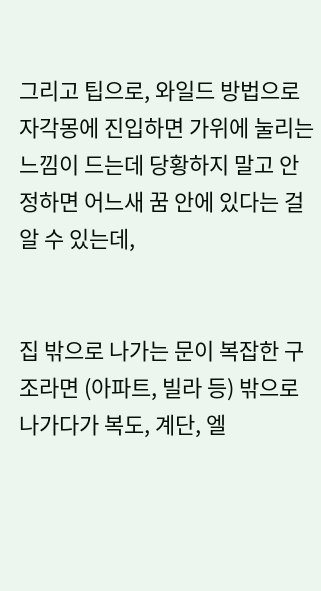그리고 팁으로, 와일드 방법으로 자각몽에 진입하면 가위에 눌리는 느낌이 드는데 당황하지 말고 안정하면 어느새 꿈 안에 있다는 걸 알 수 있는데,


집 밖으로 나가는 문이 복잡한 구조라면 (아파트, 빌라 등) 밖으로 나가다가 복도, 계단, 엘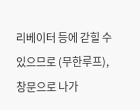리베이터 등에 갇힐 수 있으므로 (무한루프), 창문으로 나가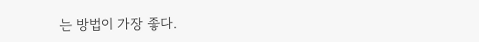는 방법이 가장 좋다.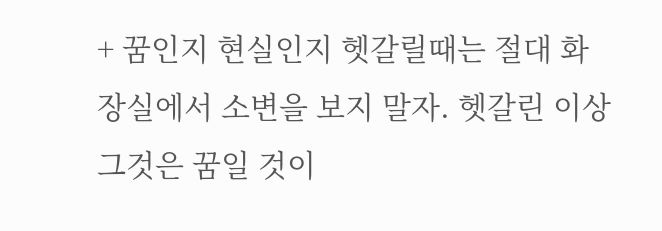+ 꿈인지 현실인지 헷갈릴때는 절대 화장실에서 소변을 보지 말자. 헷갈린 이상 그것은 꿈일 것이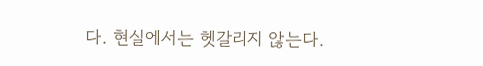다. 현실에서는 헷갈리지 않는다.